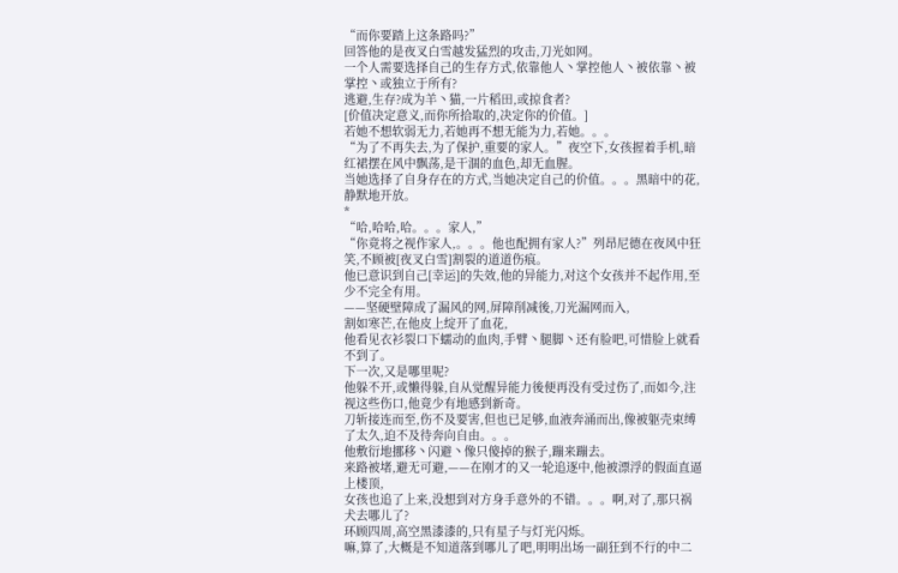“而你要踏上这条路吗?”
回答他的是夜叉白雪越发猛烈的攻击,刀光如网。
一个人需要选择自己的生存方式,依靠他人丶掌控他人丶被依靠丶被掌控丶或独立于所有?
逃避,生存?成为羊丶猫,一片稻田,或掠食者?
[价值决定意义,而你所拾取的,决定你的价值。]
若她不想软弱无力,若她再不想无能为力,若她。。。
“为了不再失去,为了保护,重要的家人。”夜空下,女孩握着手机,暗红裙摆在风中飘荡,是干涸的血色,却无血腥。
当她选择了自身存在的方式,当她决定自己的价值。。。黑暗中的花,静默地开放。
*
“哈,哈哈,哈。。。家人,”
“你竟将之视作家人,。。。他也配拥有家人?”列昂尼德在夜风中狂笑,不顾被[夜叉白雪]割裂的道道伤痕。
他已意识到自己[幸运]的失效,他的异能力,对这个女孩并不起作用,至少不完全有用。
——坚硬壁障成了漏风的网,屏障削减後,刀光漏网而入,
割如寒芒,在他皮上绽开了血花,
他看见衣衫裂口下蠕动的血肉,手臂丶腿脚丶还有脸吧,可惜脸上就看不到了。
下一次,又是哪里呢?
他躲不开,或懒得躲,自从觉醒异能力後便再没有受过伤了,而如今,注视这些伤口,他竟少有地感到新奇。
刀斩接连而至,伤不及要害,但也已足够,血液奔涌而出,像被躯壳束缚了太久,迫不及待奔向自由。。。
他敷衍地挪移丶闪避丶像只傻掉的猴子,蹦来蹦去。
来路被堵,避无可避,——在刚才的又一轮追逐中,他被漂浮的假面直逼上楼顶,
女孩也追了上来,没想到对方身手意外的不错。。。啊,对了,那只祸犬去哪儿了?
环顾四周,高空黑漆漆的,只有星子与灯光闪烁。
嘛,算了,大概是不知道落到哪儿了吧,明明出场一副狂到不行的中二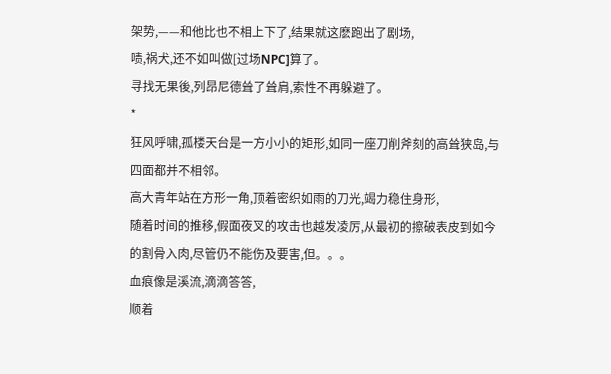架势,——和他比也不相上下了,结果就这麽跑出了剧场,
啧,祸犬,还不如叫做[过场NPC]算了。
寻找无果後,列昂尼德耸了耸肩,索性不再躲避了。
*
狂风呼啸,孤楼天台是一方小小的矩形,如同一座刀削斧刻的高耸狭岛,与四面都并不相邻。
高大青年站在方形一角,顶着密织如雨的刀光,竭力稳住身形,
随着时间的推移,假面夜叉的攻击也越发凌厉,从最初的擦破表皮到如今的割骨入肉,尽管仍不能伤及要害,但。。。
血痕像是溪流,滴滴答答,
顺着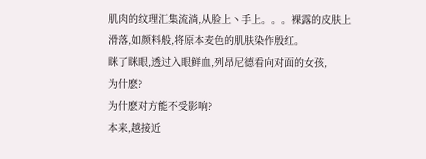肌肉的纹理汇集流淌,从脸上丶手上。。。裸露的皮肤上滑落,如颜料般,将原本麦色的肌肤染作殷红。
眯了眯眼,透过入眼鲜血,列昂尼德看向对面的女孩,
为什麽?
为什麽对方能不受影响?
本来,越接近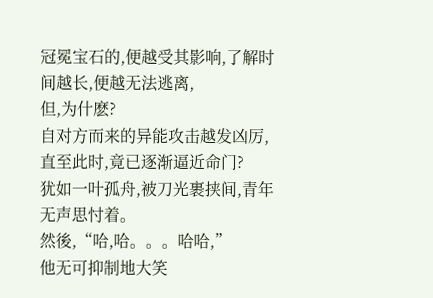冠冕宝石的,便越受其影响,了解时间越长,便越无法逃离,
但,为什麽?
自对方而来的异能攻击越发凶厉,直至此时,竟已逐渐逼近命门?
犹如一叶孤舟,被刀光裹挟间,青年无声思忖着。
然後,“哈,哈。。。哈哈,”
他无可抑制地大笑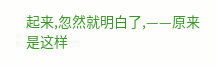起来,忽然就明白了,——原来是这样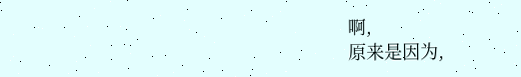啊,
原来是因为,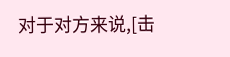对于对方来说,[击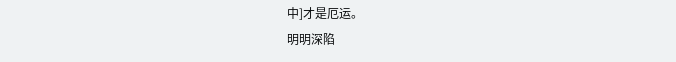中]才是厄运。
明明深陷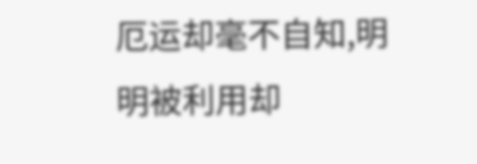厄运却毫不自知,明明被利用却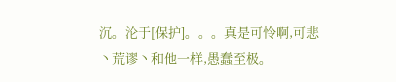沉。沦于[保护]。。。真是可怜啊,可悲丶荒谬丶和他一样,愚蠢至极。